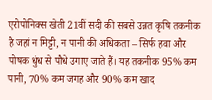एरोपोनिक्स खेती 21वीं सदी की सबसे उन्नत कृषि तकनीक है जहां न मिट्टी, न पानी की अधिकता – सिर्फ हवा और पोषक धुंध से पौधे उगाए जाते हैं। यह तकनीक 95% कम पानी, 70% कम जगह और 90% कम खाद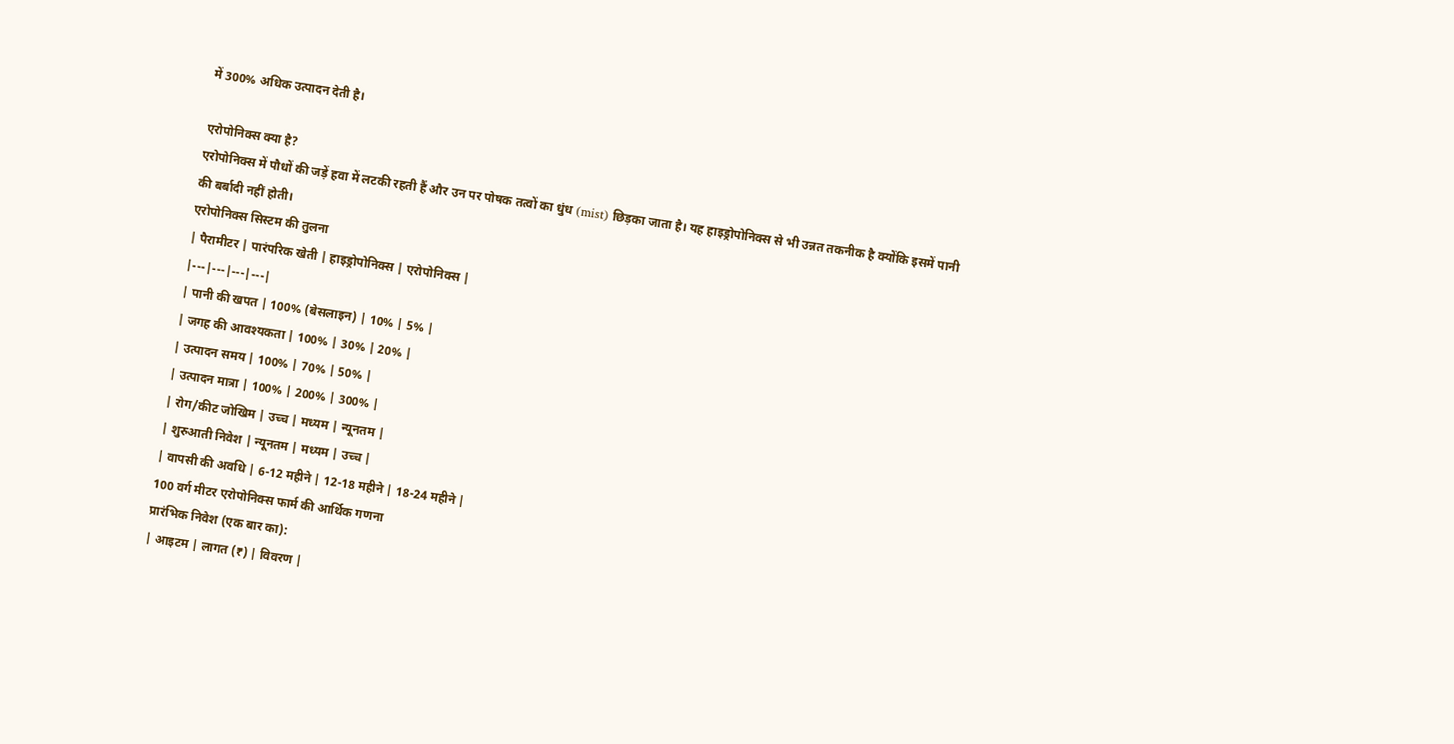में 300% अधिक उत्पादन देती है।

एरोपोनिक्स क्या है?
एरोपोनिक्स में पौधों की जड़ें हवा में लटकी रहती हैं और उन पर पोषक तत्वों का धुंध (mist) छिड़का जाता है। यह हाइड्रोपोनिक्स से भी उन्नत तकनीक है क्योंकि इसमें पानी की बर्बादी नहीं होती।
एरोपोनिक्स सिस्टम की तुलना
| पैरामीटर | पारंपरिक खेती | हाइड्रोपोनिक्स | एरोपोनिक्स |
|---|---|---|---|
| पानी की खपत | 100% (बेसलाइन) | 10% | 5% |
| जगह की आवश्यकता | 100% | 30% | 20% |
| उत्पादन समय | 100% | 70% | 50% |
| उत्पादन मात्रा | 100% | 200% | 300% |
| रोग/कीट जोखिम | उच्च | मध्यम | न्यूनतम |
| शुरुआती निवेश | न्यूनतम | मध्यम | उच्च |
| वापसी की अवधि | 6-12 महीने | 12-18 महीने | 18-24 महीने |
100 वर्ग मीटर एरोपोनिक्स फार्म की आर्थिक गणना
प्रारंभिक निवेश (एक बार का):
| आइटम | लागत (₹) | विवरण |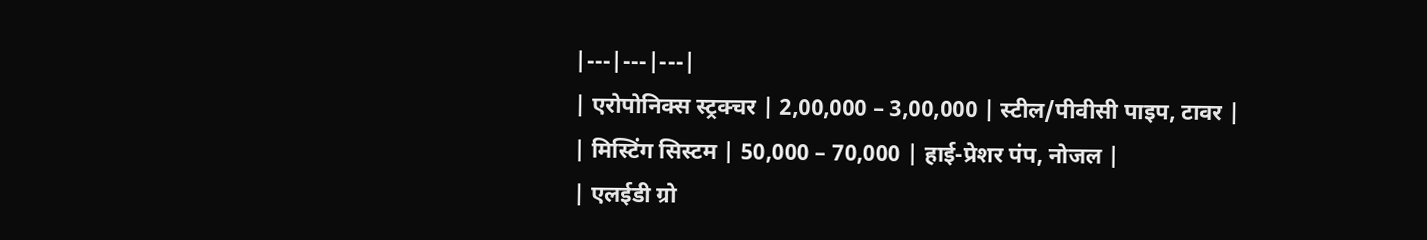|---|---|---|
| एरोपोनिक्स स्ट्रक्चर | 2,00,000 – 3,00,000 | स्टील/पीवीसी पाइप, टावर |
| मिस्टिंग सिस्टम | 50,000 – 70,000 | हाई-प्रेशर पंप, नोजल |
| एलईडी ग्रो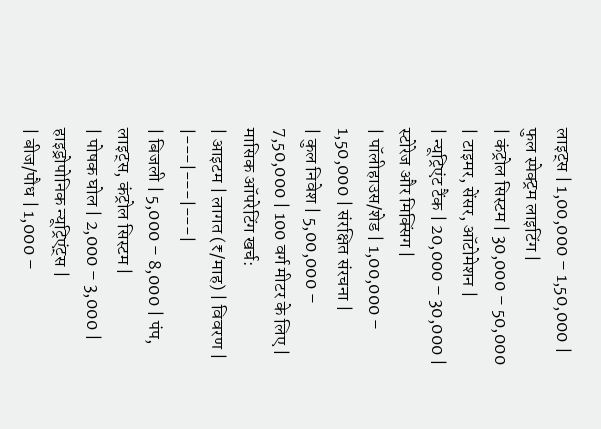लाइट्स | 1,00,000 – 1,50,000 | फुल स्पेक्ट्रम लाइटिंग |
| कंट्रोल सिस्टम | 30,000 – 50,000 | टाइमर, सेंसर, ऑटोमेशन |
| न्यूट्रिएंट टैंक | 20,000 – 30,000 | स्टोरेज और मिक्सिंग |
| पॉलीहाउस/शेड | 1,00,000 – 1,50,000 | संरक्षित संरचना |
| कुल निवेश | 5,00,000 – 7,50,000 | 100 वर्ग मीटर के लिए |
मासिक ऑपरेटिंग खर्च:
| आइटम | लागत (₹/माह) | विवरण |
|---|---|---|
| बिजली | 5,000 – 8,000 | पंप, लाइट्स, कंट्रोल सिस्टम |
| पोषक घोल | 2,000 – 3,000 | हाइड्रोपोनिक न्यूट्रिएंट्स |
| बीज/पौध | 1,000 –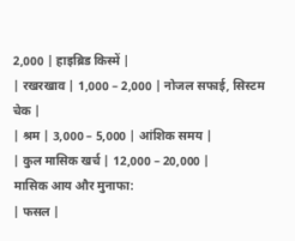2,000 | हाइब्रिड किस्में |
| रखरखाव | 1,000 – 2,000 | नोजल सफाई, सिस्टम चेक |
| श्रम | 3,000 – 5,000 | आंशिक समय |
| कुल मासिक खर्च | 12,000 – 20,000 |
मासिक आय और मुनाफा:
| फसल |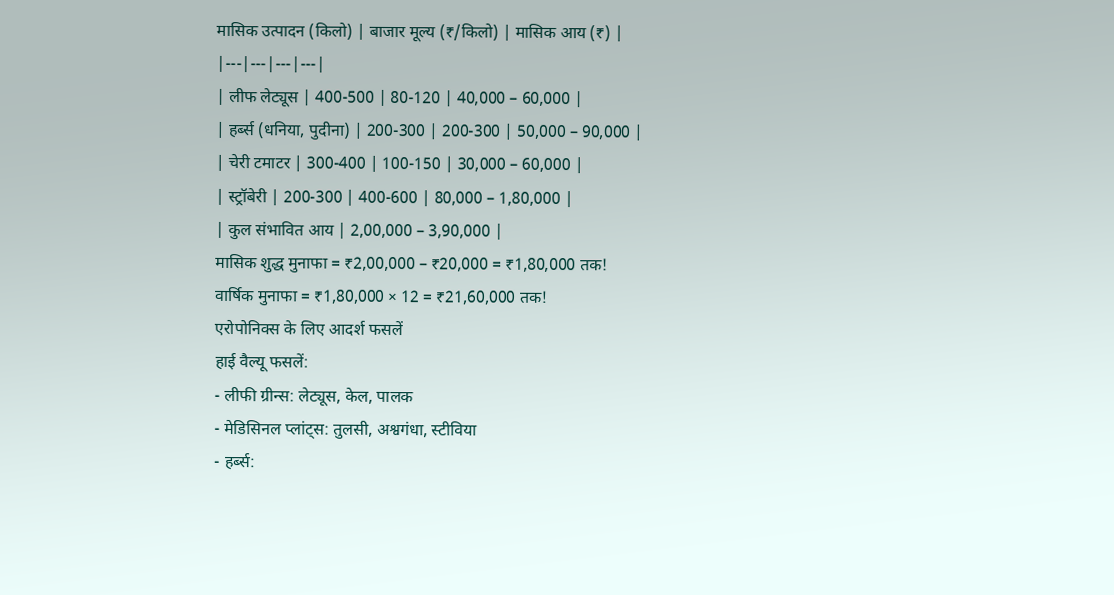मासिक उत्पादन (किलो) | बाजार मूल्य (₹/किलो) | मासिक आय (₹) |
|---|---|---|---|
| लीफ लेट्यूस | 400-500 | 80-120 | 40,000 – 60,000 |
| हर्ब्स (धनिया, पुदीना) | 200-300 | 200-300 | 50,000 – 90,000 |
| चेरी टमाटर | 300-400 | 100-150 | 30,000 – 60,000 |
| स्ट्रॉबेरी | 200-300 | 400-600 | 80,000 – 1,80,000 |
| कुल संभावित आय | 2,00,000 – 3,90,000 |
मासिक शुद्ध मुनाफा = ₹2,00,000 – ₹20,000 = ₹1,80,000 तक!
वार्षिक मुनाफा = ₹1,80,000 × 12 = ₹21,60,000 तक!
एरोपोनिक्स के लिए आदर्श फसलें
हाई वैल्यू फसलें:
- लीफी ग्रीन्स: लेट्यूस, केल, पालक
- मेडिसिनल प्लांट्स: तुलसी, अश्वगंधा, स्टीविया
- हर्ब्स: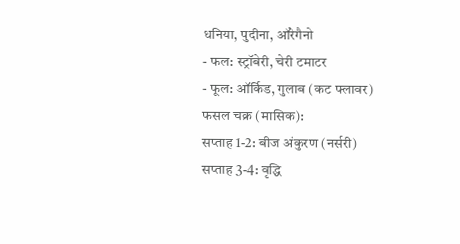धनिया, पुदीना, ऑरेगैनो
- फल: स्ट्रॉबेरी, चेरी टमाटर
- फूल: ऑर्किड, गुलाब (कट फ्लावर)
फसल चक्र (मासिक):
सप्ताह 1-2: बीज अंकुरण (नर्सरी)
सप्ताह 3-4: वृद्धि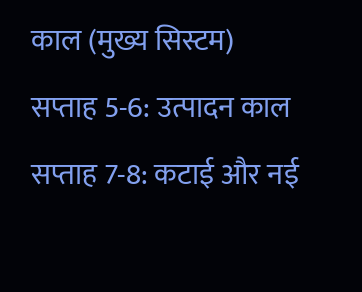काल (मुख्य सिस्टम)
सप्ताह 5-6: उत्पादन काल
सप्ताह 7-8: कटाई और नई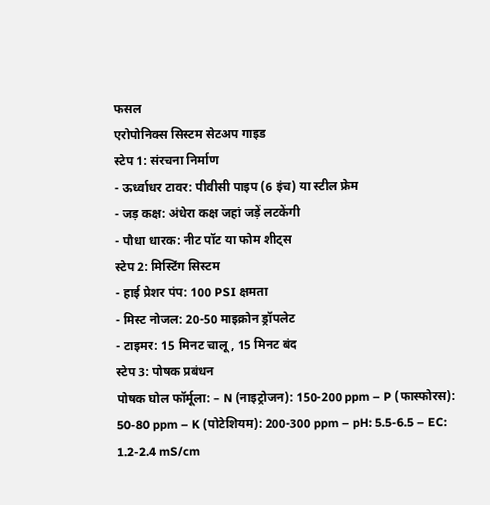फसल
एरोपोनिक्स सिस्टम सेटअप गाइड
स्टेप 1: संरचना निर्माण
- ऊर्ध्वाधर टावर: पीवीसी पाइप (6 इंच) या स्टील फ्रेम
- जड़ कक्ष: अंधेरा कक्ष जहां जड़ें लटकेंगी
- पौधा धारक: नीट पॉट या फोम शीट्स
स्टेप 2: मिस्टिंग सिस्टम
- हाई प्रेशर पंप: 100 PSI क्षमता
- मिस्ट नोजल: 20-50 माइक्रोन ड्रॉपलेट
- टाइमर: 15 मिनट चालू, 15 मिनट बंद
स्टेप 3: पोषक प्रबंधन
पोषक घोल फॉर्मूला: – N (नाइट्रोजन): 150-200 ppm – P (फास्फोरस): 50-80 ppm – K (पोटेशियम): 200-300 ppm – pH: 5.5-6.5 – EC: 1.2-2.4 mS/cm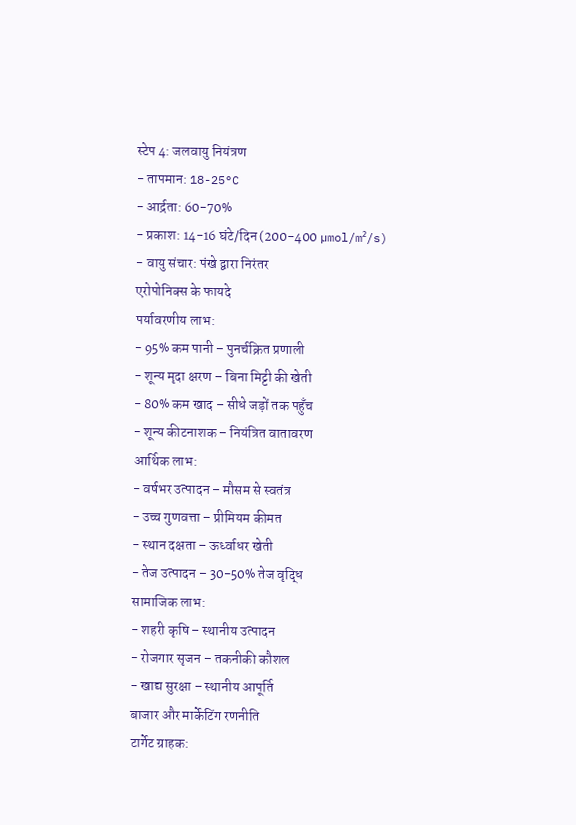स्टेप 4: जलवायु नियंत्रण
- तापमान: 18-25°C
- आर्द्रता: 60-70%
- प्रकाश: 14-16 घंटे/दिन (200-400 µmol/m²/s)
- वायु संचार: पंखे द्वारा निरंतर
एरोपोनिक्स के फायदे
पर्यावरणीय लाभ:
- 95% कम पानी – पुनर्चक्रित प्रणाली
- शून्य मृदा क्षरण – बिना मिट्टी की खेती
- 80% कम खाद – सीधे जड़ों तक पहुँच
- शून्य कीटनाशक – नियंत्रित वातावरण
आर्थिक लाभ:
- वर्षभर उत्पादन – मौसम से स्वतंत्र
- उच्च गुणवत्ता – प्रीमियम कीमत
- स्थान दक्षता – ऊर्ध्वाधर खेती
- तेज उत्पादन – 30-50% तेज वृद्धि
सामाजिक लाभ:
- शहरी कृषि – स्थानीय उत्पादन
- रोजगार सृजन – तकनीकी कौशल
- खाद्य सुरक्षा – स्थानीय आपूर्ति
बाजार और मार्केटिंग रणनीति
टार्गेट ग्राहक: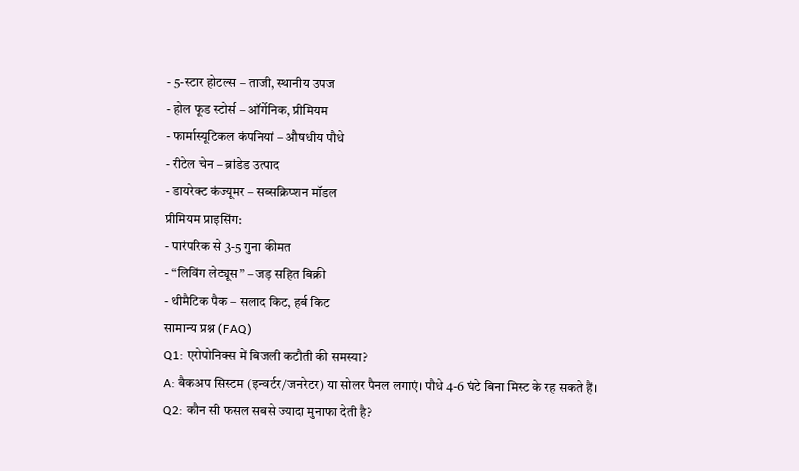- 5-स्टार होटल्स – ताजी, स्थानीय उपज
- होल फूड स्टोर्स – ऑर्गेनिक, प्रीमियम
- फार्मास्यूटिकल कंपनियां – औषधीय पौधे
- रीटेल चेन – ब्रांडेड उत्पाद
- डायरेक्ट कंज्यूमर – सब्सक्रिप्शन मॉडल
प्रीमियम प्राइसिंग:
- पारंपरिक से 3-5 गुना कीमत
- “लिविंग लेट्यूस” – जड़ सहित बिक्री
- थीमैटिक पैक – सलाद किट, हर्ब किट
सामान्य प्रश्न (FAQ)
Q1: एरोपोनिक्स में बिजली कटौती की समस्या?
A: बैकअप सिस्टम (इन्वर्टर/जनरेटर) या सोलर पैनल लगाएं। पौधे 4-6 घंटे बिना मिस्ट के रह सकते हैं।
Q2: कौन सी फसल सबसे ज्यादा मुनाफा देती है?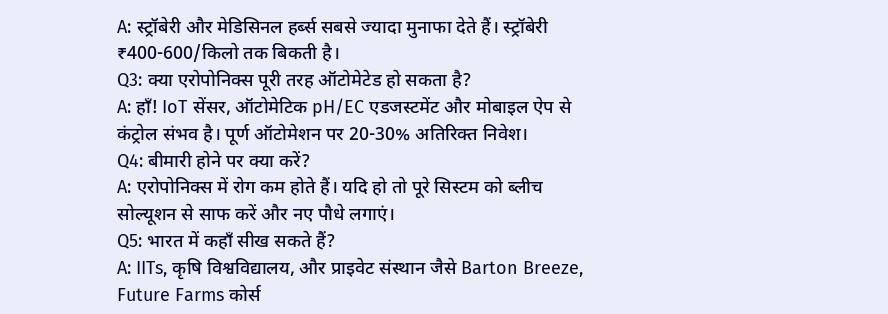A: स्ट्रॉबेरी और मेडिसिनल हर्ब्स सबसे ज्यादा मुनाफा देते हैं। स्ट्रॉबेरी ₹400-600/किलो तक बिकती है।
Q3: क्या एरोपोनिक्स पूरी तरह ऑटोमेटेड हो सकता है?
A: हाँ! IoT सेंसर, ऑटोमेटिक pH/EC एडजस्टमेंट और मोबाइल ऐप से कंट्रोल संभव है। पूर्ण ऑटोमेशन पर 20-30% अतिरिक्त निवेश।
Q4: बीमारी होने पर क्या करें?
A: एरोपोनिक्स में रोग कम होते हैं। यदि हो तो पूरे सिस्टम को ब्लीच सोल्यूशन से साफ करें और नए पौधे लगाएं।
Q5: भारत में कहाँ सीख सकते हैं?
A: IITs, कृषि विश्वविद्यालय, और प्राइवेट संस्थान जैसे Barton Breeze, Future Farms कोर्स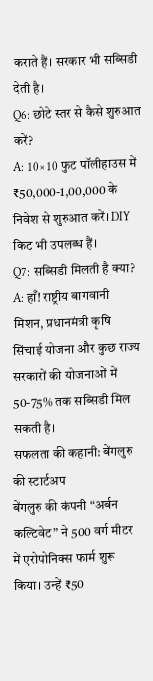कराते हैं। सरकार भी सब्सिडी देती है।
Q6: छोटे स्तर से कैसे शुरुआत करें?
A: 10×10 फुट पॉलीहाउस में ₹50,000-1,00,000 के निवेश से शुरुआत करें। DIY किट भी उपलब्ध हैं।
Q7: सब्सिडी मिलती है क्या?
A: हाँ! राष्ट्रीय बागवानी मिशन, प्रधानमंत्री कृषि सिंचाई योजना और कुछ राज्य सरकारों की योजनाओं में 50-75% तक सब्सिडी मिल सकती है।
सफलता की कहानी: बेंगलुरु की स्टार्टअप
बेंगलुरु की कंपनी “अर्बन कल्टिवेट” ने 500 वर्ग मीटर में एरोपोनिक्स फार्म शुरू किया। उन्हें ₹50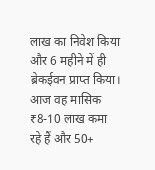लाख का निवेश किया और 6 महीने में ही ब्रेकईवन प्राप्त किया। आज वह मासिक ₹8-10 लाख कमा रहे हैं और 50+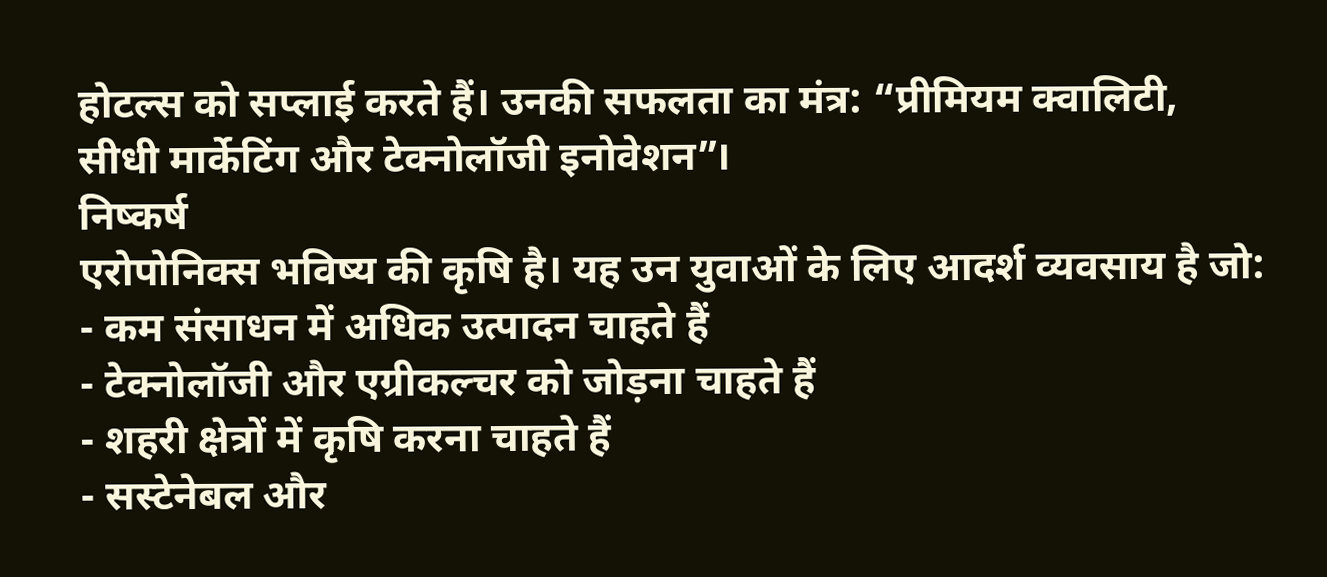होटल्स को सप्लाई करते हैं। उनकी सफलता का मंत्र: “प्रीमियम क्वालिटी, सीधी मार्केटिंग और टेक्नोलॉजी इनोवेशन”।
निष्कर्ष
एरोपोनिक्स भविष्य की कृषि है। यह उन युवाओं के लिए आदर्श व्यवसाय है जो:
- कम संसाधन में अधिक उत्पादन चाहते हैं
- टेक्नोलॉजी और एग्रीकल्चर को जोड़ना चाहते हैं
- शहरी क्षेत्रों में कृषि करना चाहते हैं
- सस्टेनेबल और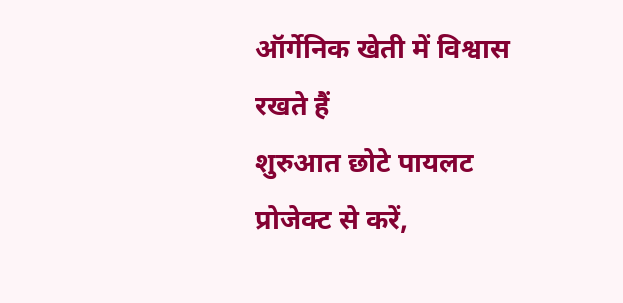ऑर्गेनिक खेती में विश्वास रखते हैं
शुरुआत छोटे पायलट प्रोजेक्ट से करें,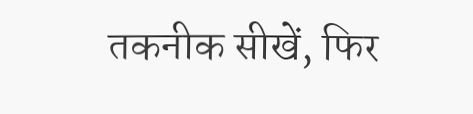तकनीक सीखें, फिर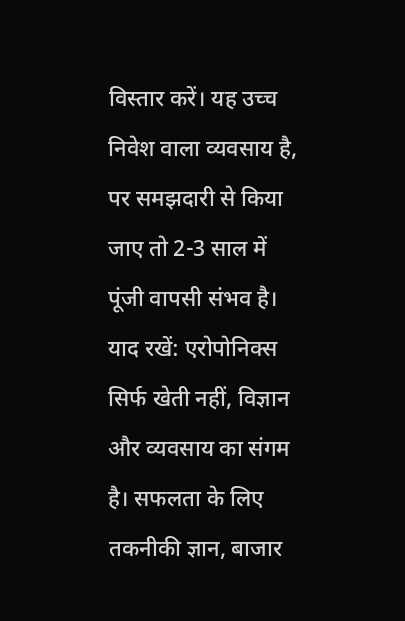विस्तार करें। यह उच्च निवेश वाला व्यवसाय है, पर समझदारी से किया जाए तो 2-3 साल में पूंजी वापसी संभव है।
याद रखें: एरोपोनिक्स सिर्फ खेती नहीं, विज्ञान और व्यवसाय का संगम है। सफलता के लिए तकनीकी ज्ञान, बाजार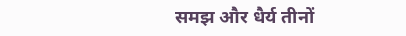समझ और धैर्य तीनों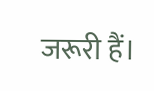जरूरी हैं।